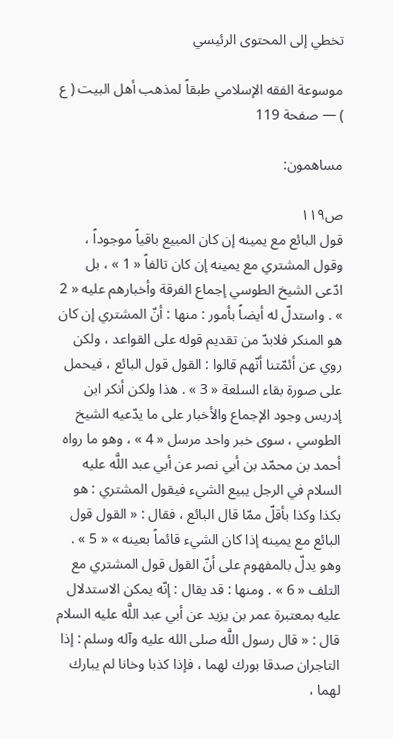تخطي إلى المحتوى الرئيسي

موسوعة الفقه الإسلامي طبقاً لمذهب أهل البيت ( ع ) — صفحة 119

مساهمون:

ص١١٩
قول البائع مع يمينه إن كان المبيع باقياً موجوداً ، وقول المشتري مع يمينه إن كان تالفاً « 1 » ، بل ادّعى الشيخ الطوسي إجماع الفرقة وأخبارهم عليه « 2 » . واستدلّ له أيضاً بأمور : منها : أنّ المشتري إن كان هو المنكر فلابدّ من تقديم قوله على القواعد ، ولكن روي عن أئمّتنا أنّهم قالوا : القول قول البائع ، فيحمل على صورة بقاء السلعة « 3 » . هذا ولكن أنكر ابن إدريس وجود الإجماع والأخبار على ما يدّعيه الشيخ الطوسي ، سوى خبر واحد مرسل « 4 » ، وهو ما رواه أحمد بن محمّد بن أبي نصر عن أبي عبد اللَّه عليه السلام في الرجل يبيع الشيء فيقول المشتري : هو بكذا وكذا بأقلّ ممّا قال البائع ، فقال : « القول قول البائع مع يمينه إذا كان الشيء قائماً بعينه » « 5 » . وهو يدلّ بالمفهوم على أنّ القول قول المشتري مع التلف « 6 » . ومنها : قد يقال : إنّه يمكن الاستدلال عليه بمعتبرة عمر بن يزيد عن أبي عبد اللَّه عليه السلام قال : « قال رسول اللَّه صلى الله عليه وآله وسلم : إذا التاجران صدقا بورك لهما ، فإذا كذبا وخانا لم يبارك لهما ،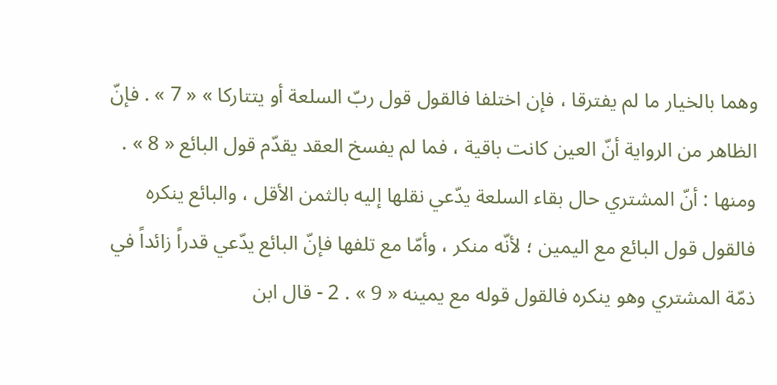وهما بالخيار ما لم يفترقا ، فإن اختلفا فالقول قول ربّ السلعة أو يتتاركا » « 7 » . فإنّ الظاهر من الرواية أنّ العين كانت باقية ، فما لم يفسخ العقد يقدّم قول البائع « 8 » . ومنها : أنّ المشتري حال بقاء السلعة يدّعي نقلها إليه بالثمن الأقل ، والبائع ينكره فالقول قول البائع مع اليمين ؛ لأنّه منكر ، وأمّا مع تلفها فإنّ البائع يدّعي قدراً زائداً في ذمّة المشتري وهو ينكره فالقول قوله مع يمينه « 9 » . 2 - قال ابن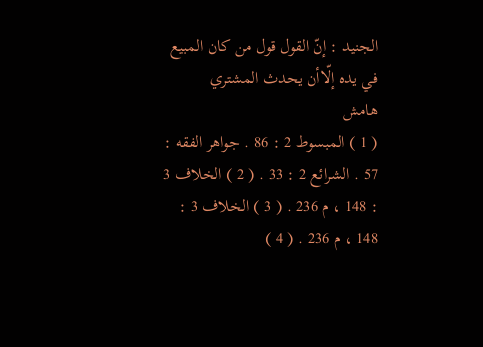الجنيد : إنّ القول قول من كان المبيع في يده إلّاأن يحدث المشتري
هامش
( 1 ) المبسوط 2 : 86 . جواهر الفقه : 57 . الشرائع 2 : 33 . ( 2 ) الخلاف 3 : 148 ، م 236 . ( 3 ) الخلاف 3 : 148 ، م 236 . ( 4 )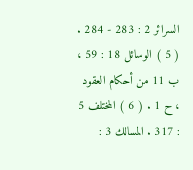السرائر 2 : 283 - 284 . ( 5 ) الوسائل 18 : 59 ، ب 11 من أحكام العقود ، ح 1 . ( 6 ) المختلف 5 : 317 . المسالك 3 :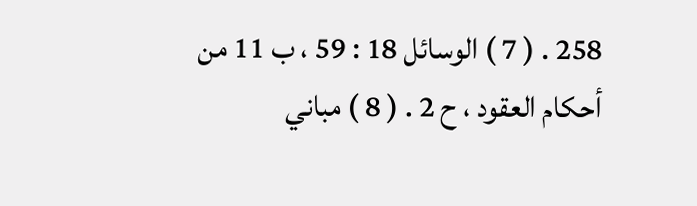258 . ( 7 ) الوسائل 18 : 59 ، ب 11 من أحكام العقود ، ح 2 . ( 8 ) مباني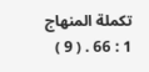تكملة المنهاج 1 : 66 . ( 9 )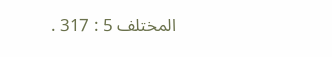المختلف 5 : 317 .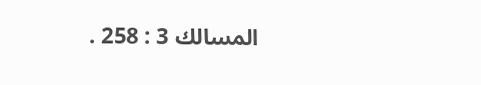المسالك 3 : 258 .